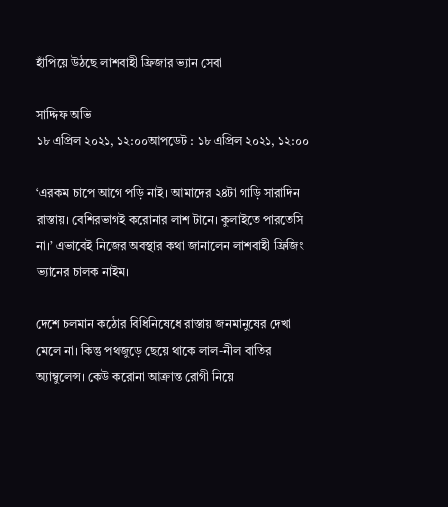হাঁপিয়ে উঠছে লাশবাহী ফ্রিজার ভ্যান সেবা

সাদ্দিফ অভি
১৮ এপ্রিল ২০২১, ১২:০০আপডেট : ১৮ এপ্রিল ২০২১, ১২:০০

‘এরকম চাপে আগে পড়ি নাই। আমাদের ২৪টা গাড়ি সারাদিন রাস্তায়। বেশিরভাগই করোনার লাশ টানে। কুলাইতে পারতেসি না।’ এভাবেই নিজের অবস্থার কথা জানালেন লাশবাহী ফ্রিজিং ভ্যানের চালক নাইম।

দেশে চলমান কঠোর বিধিনিষেধে রাস্তায় জনমানুষের দেখা মেলে না। কিন্তু পথজুড়ে ছেয়ে থাকে লাল-নীল বাতির অ্যাম্বুলেন্স। কেউ করোনা আক্রান্ত রোগী নিয়ে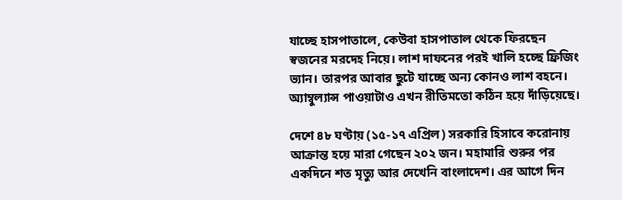যাচ্ছে হাসপাতালে, কেউবা হাসপাতাল থেকে ফিরছেন স্বজনের মরদেহ নিয়ে। লাশ দাফনের পরই খালি হচ্ছে ফ্রিজিং ভ্যান। তারপর আবার ছুটে যাচ্ছে অন্য কোনও লাশ বহনে। অ্যাম্বুল্যান্স পাওয়াটাও এখন রীতিমতো কঠিন হয়ে দাঁড়িয়েছে।

দেশে ৪৮ ঘণ্টায় (১৫-১৭ এপ্রিল) সরকারি হিসাবে করোনায় আক্রান্ত হয়ে মারা গেছেন ২০২ জন। মহামারি শুরুর পর একদিনে শত মৃত্যু আর দেখেনি বাংলাদেশ। এর আগে দিন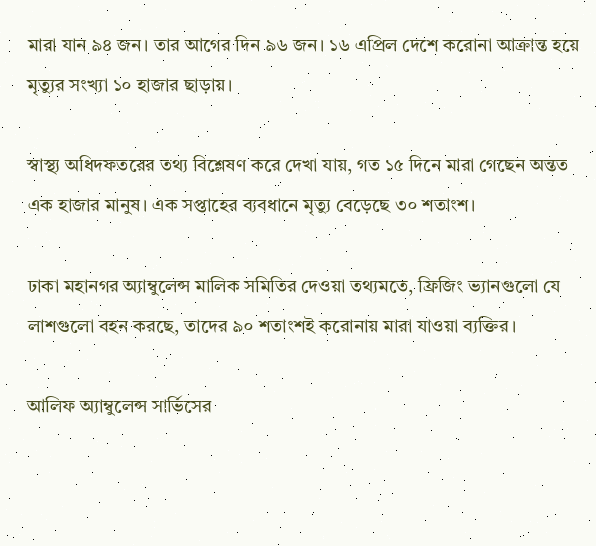মারা যান ৯৪ জন। তার আগের দিন ৯৬ জন। ১৬ এপ্রিল দেশে করোনা আক্রান্ত হয়ে মৃত্যুর সংখ্যা ১০ হাজার ছাড়ায়।

স্বাস্থ্য অধিদফতরের তথ্য বিশ্লেষণ করে দেখা যায়, গত ১৫ দিনে মারা গেছেন অন্তত এক হাজার মানুষ। এক সপ্তাহের ব্যবধানে মৃত্যু বেড়েছে ৩০ শতাংশ।

ঢাকা মহানগর অ্যাম্বুলেন্স মালিক সমিতির দেওয়া তথ্যমতে, ফ্রিজিং ভ্যানগুলো যে লাশগুলো বহন করছে, তাদের ৯০ শতাংশই করোনায় মারা যাওয়া ব্যক্তির।

আলিফ অ্যাম্বুলেন্স সার্ভিসের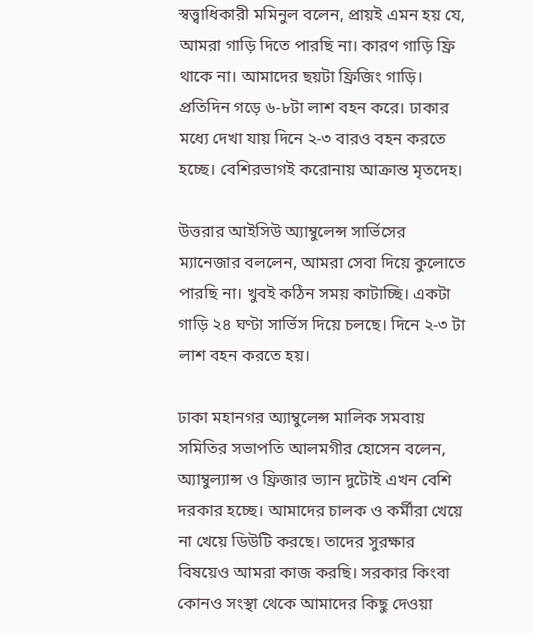স্বত্ত্বাধিকারী মমিনুল বলেন, প্রায়ই এমন হয় যে, আমরা গাড়ি দিতে পারছি না। কারণ গাড়ি ফ্রি থাকে না। আমাদের ছয়টা ফ্রিজিং গাড়ি। প্রতিদিন গড়ে ৬-৮টা লাশ বহন করে। ঢাকার মধ্যে দেখা যায় দিনে ২-৩ বারও বহন করতে হচ্ছে। বেশিরভাগই করোনায় আক্রান্ত মৃতদেহ।

উত্তরার আইসিউ অ্যাম্বুলেন্স সার্ভিসের ম্যানেজার বললেন, আমরা সেবা দিয়ে কুলোতে পারছি না। খুবই কঠিন সময় কাটাচ্ছি। একটা গাড়ি ২৪ ঘণ্টা সার্ভিস দিয়ে চলছে। দিনে ২-৩ টা লাশ বহন করতে হয়।

ঢাকা মহানগর অ্যাম্বুলেন্স মালিক সমবায় সমিতির সভাপতি আলমগীর হোসেন বলেন, অ্যাম্বুল্যান্স ও ফ্রিজার ভ্যান দুটোই এখন বেশি দরকার হচ্ছে। আমাদের চালক ও কর্মীরা খেয়ে না খেয়ে ডিউটি করছে। তাদের সুরক্ষার বিষয়েও আমরা কাজ করছি। সরকার কিংবা কোনও সংস্থা থেকে আমাদের কিছু দেওয়া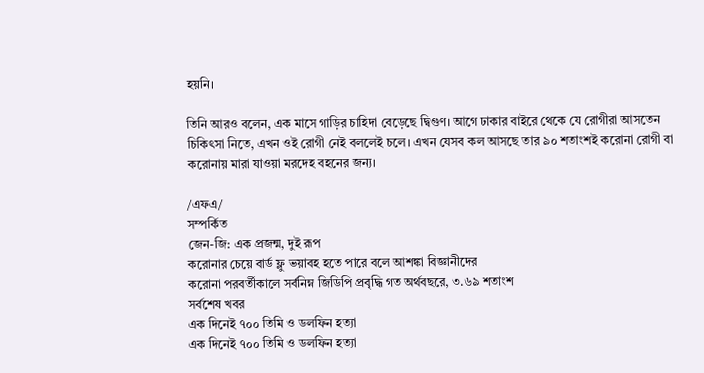হয়নি।

তিনি আরও বলেন, এক মাসে গাড়ির চাহিদা বেড়েছে দ্বিগুণ। আগে ঢাকার বাইরে থেকে যে রোগীরা আসতেন চিকিৎসা নিতে, এখন ওই রোগী নেই বললেই চলে। এখন যেসব কল আসছে তার ৯০ শতাংশই করোনা রোগী বা করোনায় মারা যাওয়া মরদেহ বহনের জন্য।

/এফএ/
সম্পর্কিত
জেন-জি: এক প্রজন্ম, দুই রূপ
করোনার চেয়ে বার্ড ফ্লু ভয়াবহ হতে পারে বলে আশঙ্কা বিজ্ঞানীদের
করোনা পরবর্তীকালে সর্বনিম্ন জিডিপি প্রবৃদ্ধি গত অর্থবছরে, ৩.৬৯ শতাংশ
সর্বশেষ খবর
এক দিনেই ৭০০ তিমি ও ডলফিন হত্যা
এক দিনেই ৭০০ তিমি ও ডলফিন হত্যা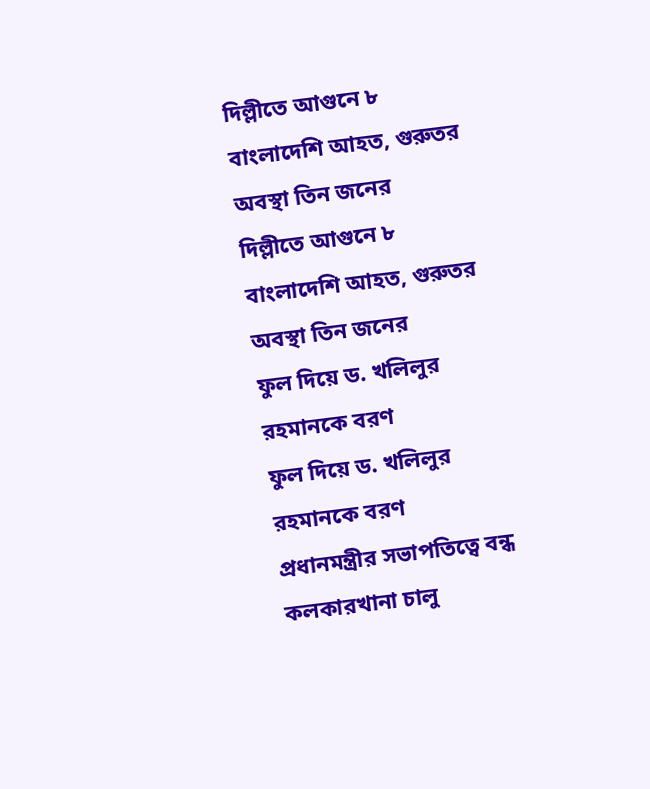দিল্লীতে আগুনে ৮ বাংলাদেশি আহত, গুরুতর অবস্থা তিন জনের
দিল্লীতে আগুনে ৮ বাংলাদেশি আহত, গুরুতর অবস্থা তিন জনের
ফুল দিয়ে ড. খলিলুর রহমানকে বরণ
ফুল দিয়ে ড. খলিলুর রহমানকে বরণ
প্রধানমন্ত্রীর সভাপতিত্বে বন্ধ কলকারখানা চালু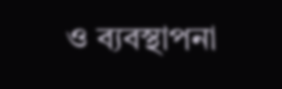ও ব্যবস্থাপনা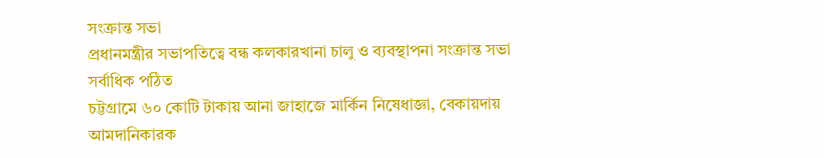সংক্রান্ত সভা
প্রধানমন্ত্রীর সভাপতিত্বে বন্ধ কলকারখানা চালু ও ব্যবস্থাপনা সংক্রান্ত সভা
সর্বাধিক পঠিত
চট্টগ্রামে ৬০ কোটি টাকায় আনা জাহাজে মার্কিন নিষেধাজ্ঞা, বেকায়দায় আমদানিকারক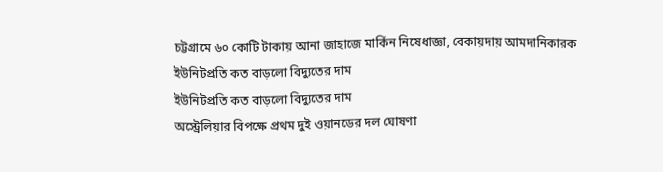চট্টগ্রামে ৬০ কোটি টাকায় আনা জাহাজে মার্কিন নিষেধাজ্ঞা, বেকায়দায় আমদানিকারক
ইউনিটপ্রতি কত বাড়লো বিদ্যুতের দাম
ইউনিটপ্রতি কত বাড়লো বিদ্যুতের দাম
অস্ট্রেলিয়ার বিপক্ষে প্রথম দুই ওয়ানডের দল ঘোষণা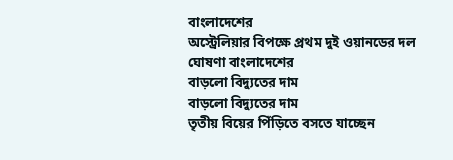বাংলাদেশের
অস্ট্রেলিয়ার বিপক্ষে প্রথম দুই ওয়ানডের দল ঘোষণা বাংলাদেশের
বাড়লো বিদ্যুতের দাম
বাড়লো বিদ্যুতের দাম
তৃতীয় বিয়ের পিঁড়িতে বসতে যাচ্ছেন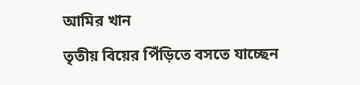আমির খান
তৃতীয় বিয়ের পিঁড়িতে বসতে যাচ্ছেন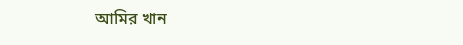আমির খান